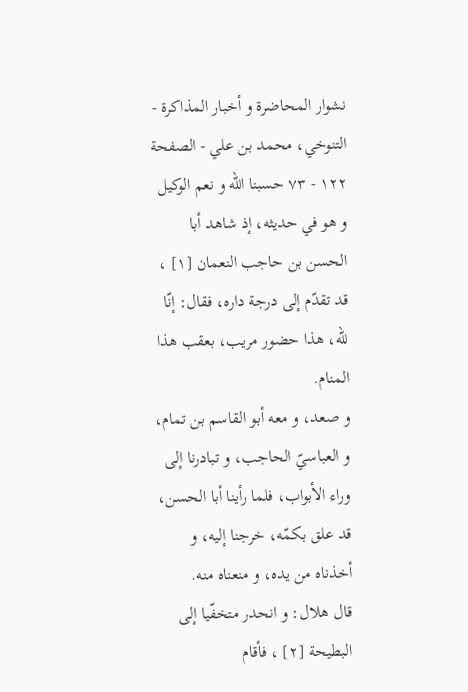نشوار المحاضرة و أخبار المذاكرة - التنوخي، محمد بن علي - الصفحة ١٢٢ - ٧٣ حسبنا اللّه و نعم الوكيل
و هو في حديثه، إذ شاهد أبا الحسن بن حاجب النعمان [١] ، قد تقدّم إلى درجة داره، فقال: إنّا للّه، هذا حضور مريب، بعقب هذا المنام.
و صعد، و معه أبو القاسم بن تمام، و العباسيّ الحاجب، و تبادرنا إلى وراء الأبواب، فلما رأينا أبا الحسن، قد علق بكمّه، خرجنا إليه، و أخذناه من يده، و منعناه منه.
قال هلال: و انحدر متخفّيا إلى البطيحة [٢] ، فأقام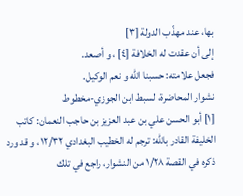بها، عند مهذّب الدولة [٣]
إلى أن عقدت له الخلافة [٤] ، و أصعد.
فجعل علامته: حسبنا اللّه و نعم الوكيل.
نشوار المحاضرة، لسبط ابن الجوزي-مخطوط
[١] أبو الحسن علي بن عبد العزيز بن حاجب النعمان: كاتب الخليفة القادر باللّه: ترجم له الخطيب البغدادي ١٢/٣٢، و قد ورد ذكره في القصة ١/٢٨ من النشوار، راجع في تلك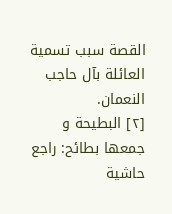القصة سبب تسمية العائلة بآل حاجب النعمان.
[٢] البطيحة و جمعها بطائح: راجع حاشية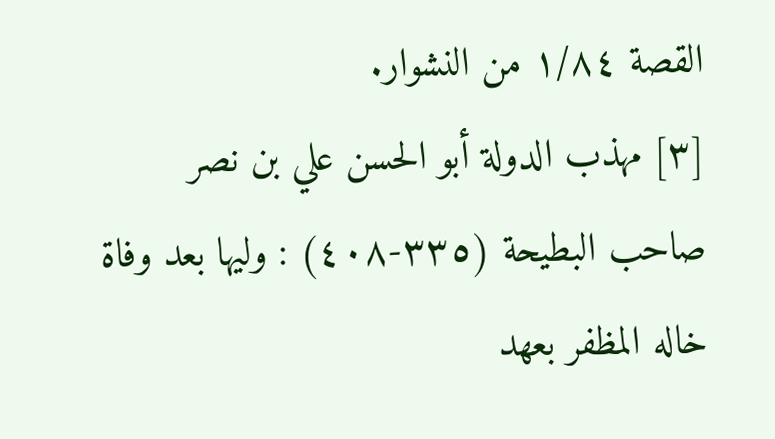القصة ١/٨٤ من النشوار.
[٣] مهذب الدولة أبو الحسن علي بن نصر صاحب البطيحة (٣٣٥-٤٠٨) : وليها بعد وفاة خاله المظفر بعهد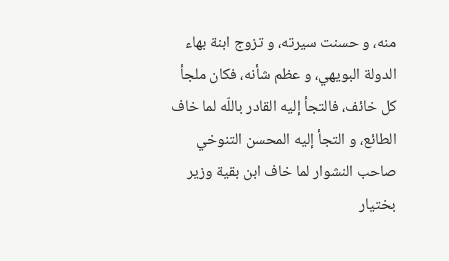منه، و حسنت سيرته، و تزوج ابنة بهاء الدولة البويهي، و عظم شأنه، فكان ملجأ كل خائف، فالتجأ إليه القادر باللّه لما خاف الطائع، و التجأ إليه المحسن التنوخي صاحب النشوار لما خاف ابن بقية وزير بختيار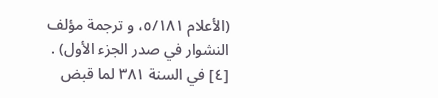(الأعلام ٥/١٨١، و ترجمة مؤلف النشوار في صدر الجزء الأول) .
[٤] في السنة ٣٨١ لما قبض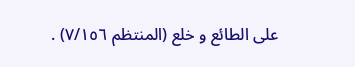على الطائع و خلع (المنتظم ٧/١٥٦) .